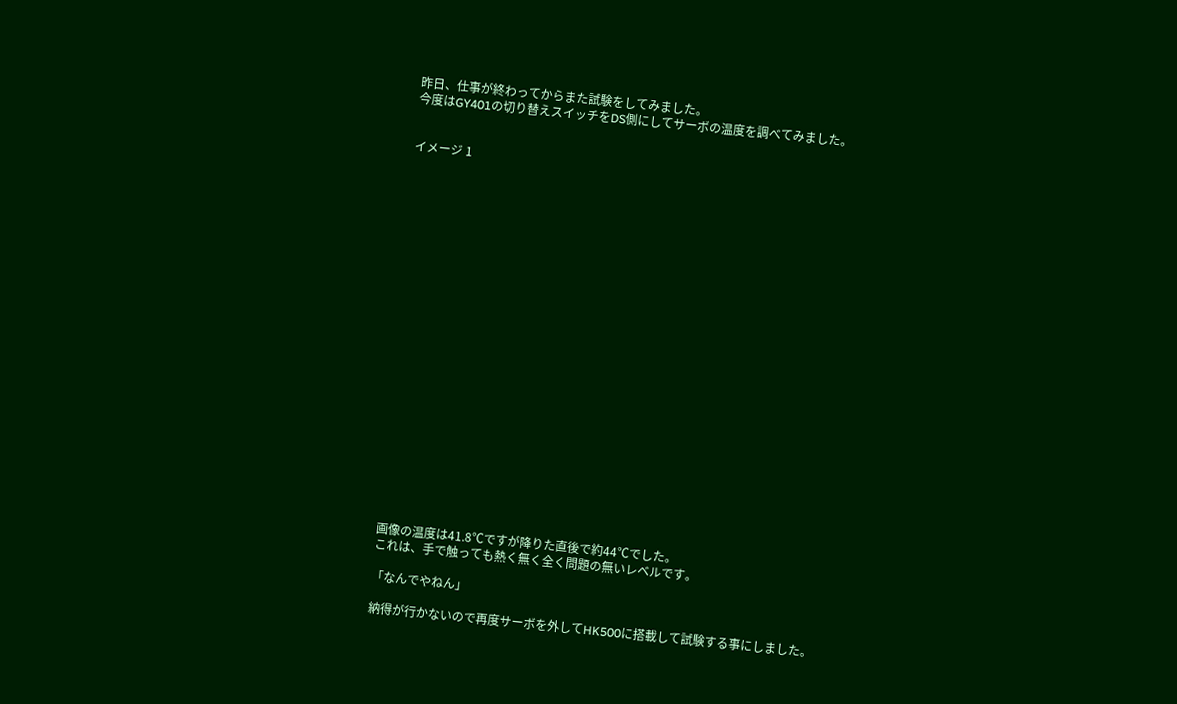昨日、仕事が終わってからまた試験をしてみました。
今度はGY401の切り替えスイッチをDS側にしてサーボの温度を調べてみました。


イメージ 1























画像の温度は41.8℃ですが降りた直後で約44℃でした。
これは、手で触っても熱く無く全く問題の無いレベルです。

「なんでやねん」

納得が行かないので再度サーボを外してHK500に搭載して試験する事にしました。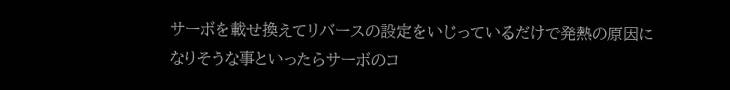サーボを載せ換えてリバースの設定をいじっているだけで発熱の原因に
なりそうな事といったらサーボのコ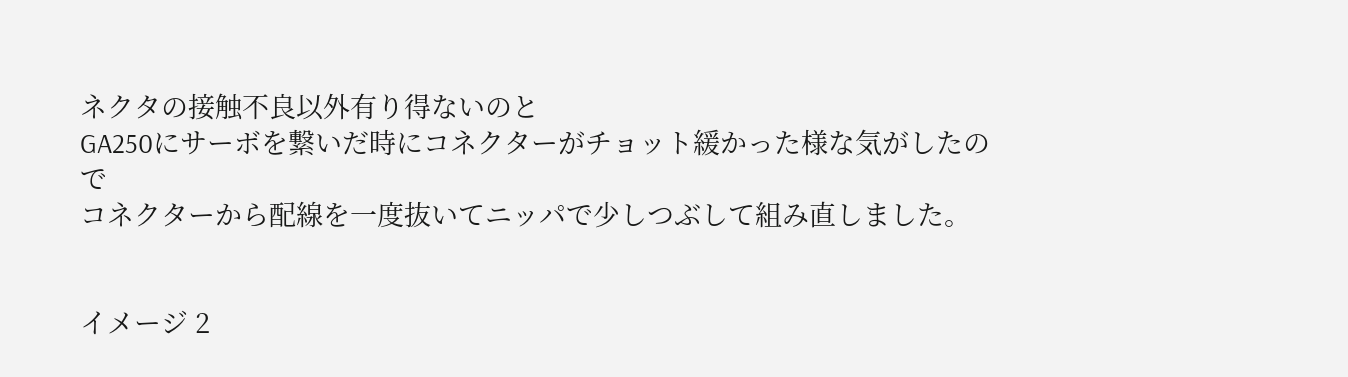ネクタの接触不良以外有り得ないのと
GA250にサーボを繋いだ時にコネクターがチョット緩かった様な気がしたので
コネクターから配線を一度抜いてニッパで少しつぶして組み直しました。


イメージ 2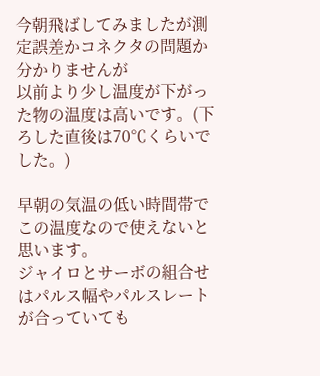今朝飛ばしてみましたが測定誤差かコネクタの問題か分かりませんが
以前より少し温度が下がった物の温度は高いです。(下ろした直後は70℃くらいでした。)

早朝の気温の低い時間帯でこの温度なので使えないと思います。
ジャイロとサーボの組合せはパルス幅やパルスレートが合っていても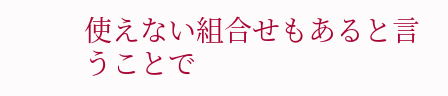使えない組合せもあると言うことで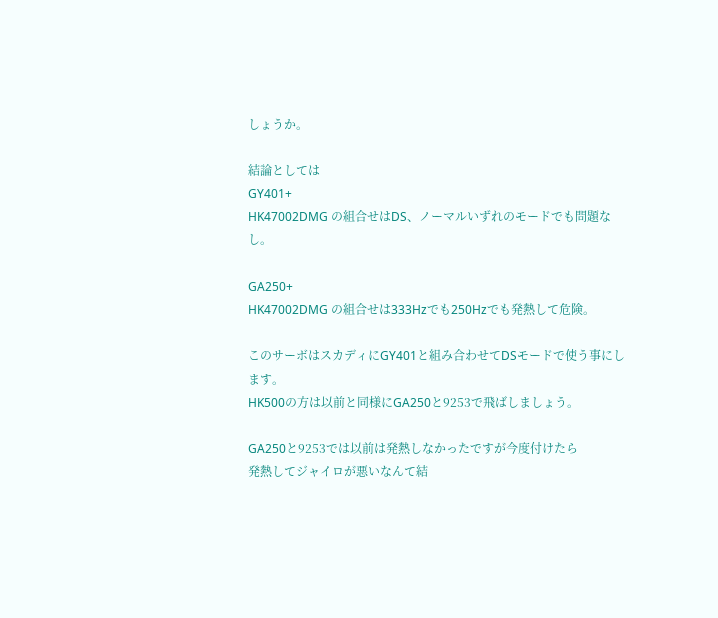しょうか。

結論としては
GY401+
HK47002DMG の組合せはDS、ノーマルいずれのモードでも問題なし。

GA250+
HK47002DMG の組合せは333Hzでも250Hzでも発熱して危険。

このサーボはスカディにGY401と組み合わせてDSモードで使う事にします。
HK500の方は以前と同様にGA250と9253で飛ばしましょう。

GA250と9253では以前は発熱しなかったですが今度付けたら
発熱してジャイロが悪いなんて結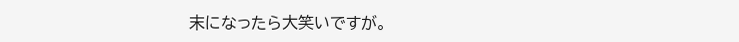末になったら大笑いですが。